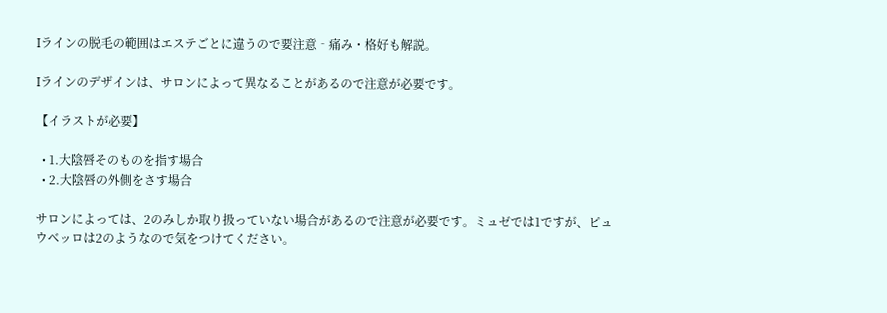Iラインの脱毛の範囲はエステごとに違うので要注意‐痛み・格好も解説。

Iラインのデザインは、サロンによって異なることがあるので注意が必要です。

【イラストが必要】

  • 1.大陰唇そのものを指す場合
  • 2.大陰唇の外側をさす場合

サロンによっては、2のみしか取り扱っていない場合があるので注意が必要です。ミュゼでは1ですが、ピュウベッロは2のようなので気をつけてください。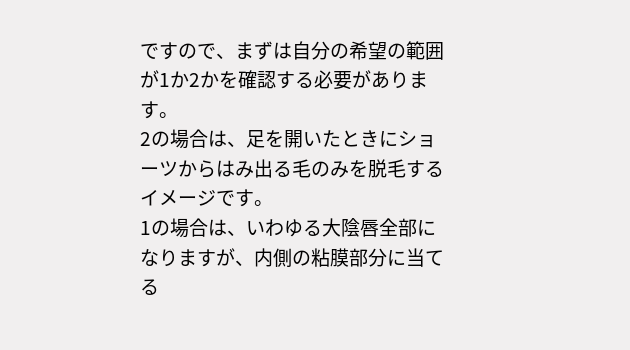ですので、まずは自分の希望の範囲が1か2かを確認する必要があります。
2の場合は、足を開いたときにショーツからはみ出る毛のみを脱毛するイメージです。
1の場合は、いわゆる大陰唇全部になりますが、内側の粘膜部分に当てる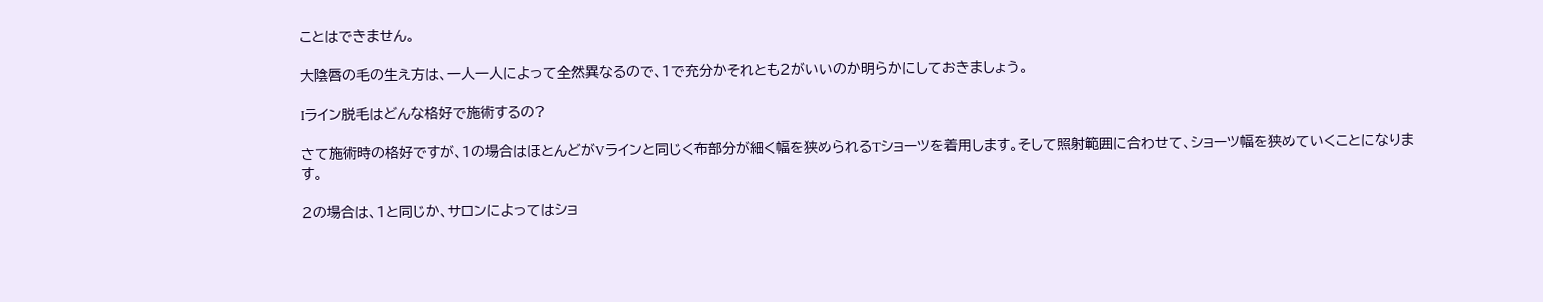ことはできません。

大陰唇の毛の生え方は、一人一人によって全然異なるので、1で充分かそれとも2がいいのか明らかにしておきましょう。

Iライン脱毛はどんな格好で施術するの?

さて施術時の格好ですが、1の場合はほとんどがVラインと同じく布部分が細く幅を狭められるTショーツを着用します。そして照射範囲に合わせて、ショーツ幅を狭めていくことになります。

2の場合は、1と同じか、サロンによってはショ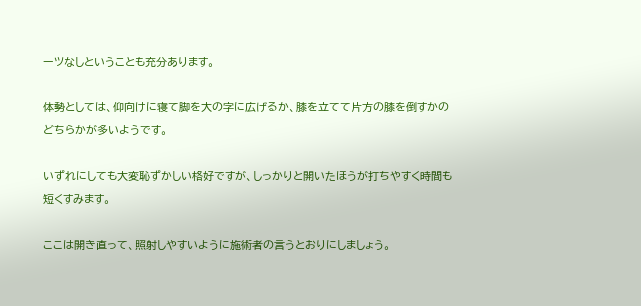ーツなしということも充分あります。

体勢としては、仰向けに寝て脚を大の字に広げるか、膝を立てて片方の膝を倒すかのどちらかが多いようです。

いずれにしても大変恥ずかしい格好ですが、しっかりと開いたほうが打ちやすく時間も短くすみます。

ここは開き直って、照射しやすいように施術者の言うとおりにしましょう。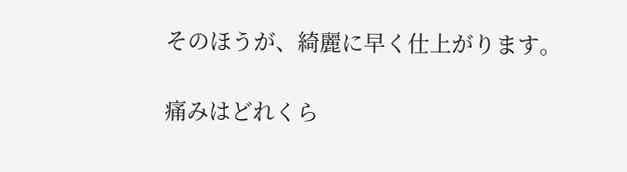そのほうが、綺麗に早く仕上がります。

痛みはどれくら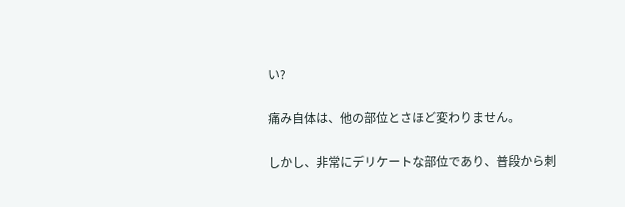い?

痛み自体は、他の部位とさほど変わりません。

しかし、非常にデリケートな部位であり、普段から刺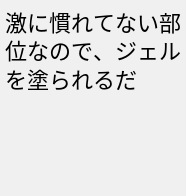激に慣れてない部位なので、ジェルを塗られるだ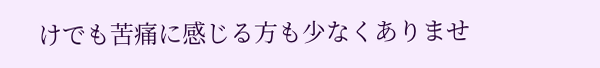けでも苦痛に感じる方も少なくありませ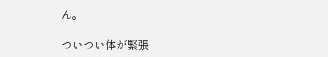ん。

ついつい体が緊張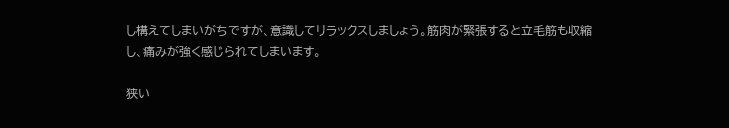し構えてしまいがちですが、意識してリラックスしましょう。筋肉が緊張すると立毛筋も収縮し、痛みが強く感じられてしまいます。

狭い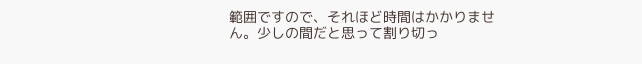範囲ですので、それほど時間はかかりません。少しの間だと思って割り切っ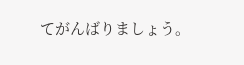てがんばりましょう。